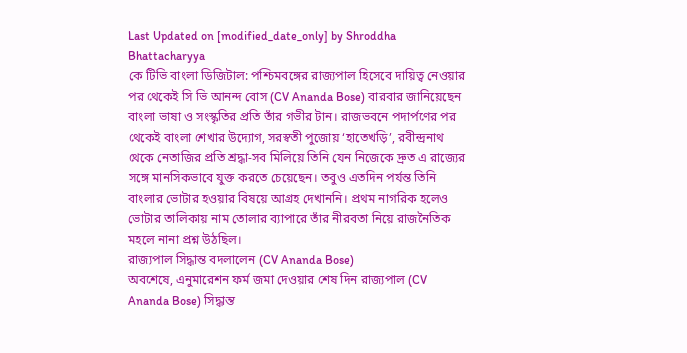Last Updated on [modified_date_only] by Shroddha Bhattacharyya
কে টিভি বাংলা ডিজিটাল: পশ্চিমবঙ্গের রাজ্যপাল হিসেবে দায়িত্ব নেওয়ার পর থেকেই সি ভি আনন্দ বোস (CV Ananda Bose) বারবার জানিয়েছেন বাংলা ভাষা ও সংস্কৃতির প্রতি তাঁর গভীর টান। রাজভবনে পদার্পণের পর থেকেই বাংলা শেখার উদ্যোগ, সরস্বতী পুজোয় ‘হাতেখড়ি’, রবীন্দ্রনাথ থেকে নেতাজির প্রতি শ্রদ্ধা-সব মিলিয়ে তিনি যেন নিজেকে দ্রুত এ রাজ্যের সঙ্গে মানসিকভাবে যুক্ত করতে চেয়েছেন। তবুও এতদিন পর্যন্ত তিনি বাংলার ভোটার হওয়ার বিষয়ে আগ্রহ দেখাননি। প্রথম নাগরিক হলেও ভোটার তালিকায় নাম তোলার ব্যাপারে তাঁর নীরবতা নিয়ে রাজনৈতিক মহলে নানা প্রশ্ন উঠছিল।
রাজ্যপাল সিদ্ধান্ত বদলালেন (CV Ananda Bose)
অবশেষে, এনুমারেশন ফর্ম জমা দেওয়ার শেষ দিন রাজ্যপাল (CV Ananda Bose) সিদ্ধান্ত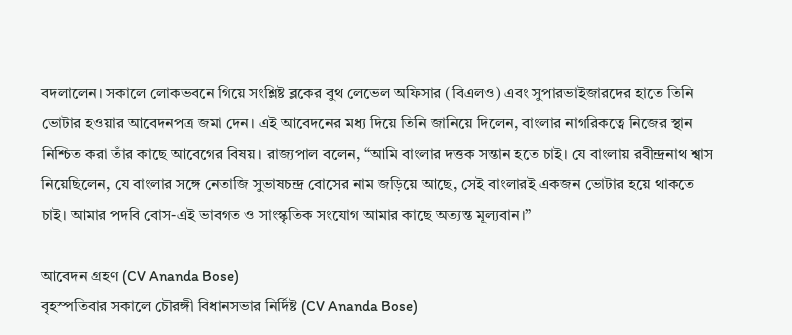বদলালেন। সকালে লোকভবনে গিয়ে সংশ্লিষ্ট ব্লকের বুথ লেভেল অফিসার (বিএলও) এবং সুপারভাইজারদের হাতে তিনি ভোটার হওয়ার আবেদনপত্র জমা দেন। এই আবেদনের মধ্য দিয়ে তিনি জানিয়ে দিলেন, বাংলার নাগরিকত্বে নিজের স্থান নিশ্চিত করা তাঁর কাছে আবেগের বিষয়। রাজ্যপাল বলেন, “আমি বাংলার দত্তক সন্তান হতে চাই। যে বাংলায় রবীন্দ্রনাথ শ্বাস নিয়েছিলেন, যে বাংলার সঙ্গে নেতাজি সুভাষচন্দ্র বোসের নাম জড়িয়ে আছে, সেই বাংলারই একজন ভোটার হয়ে থাকতে চাই। আমার পদবি বোস-এই ভাবগত ও সাংস্কৃতিক সংযোগ আমার কাছে অত্যন্ত মূল্যবান।”

আবেদন গ্রহণ (CV Ananda Bose)
বৃহস্পতিবার সকালে চৌরঙ্গী বিধানসভার নির্দিষ্ট (CV Ananda Bose)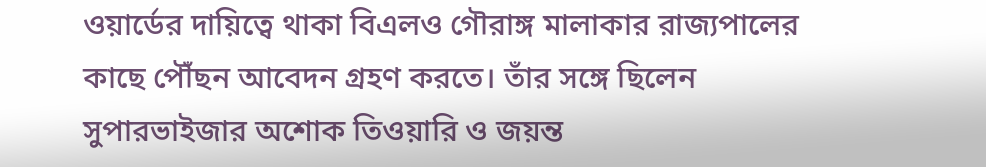ওয়ার্ডের দায়িত্বে থাকা বিএলও গৌরাঙ্গ মালাকার রাজ্যপালের কাছে পৌঁছন আবেদন গ্রহণ করতে। তাঁর সঙ্গে ছিলেন সুপারভাইজার অশোক তিওয়ারি ও জয়ন্ত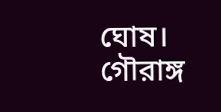ঘোষ। গৌরাঙ্গ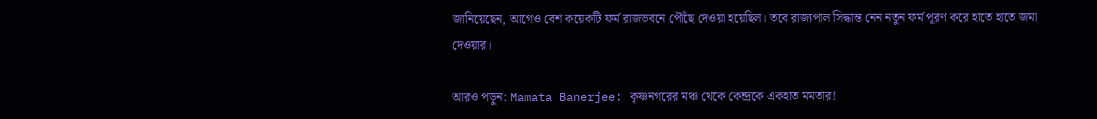জানিয়েছেন, আগেও বেশ কয়েকটি ফর্ম রাজভবনে পৌঁছে দেওয়া হয়েছিল। তবে রাজ্যপাল সিদ্ধান্ত নেন নতুন ফর্ম পূরণ করে হাতে হাতে জমা দেওয়ার।

আরও পড়ুন: Mamata Banerjee: কৃষ্ণনগরের মঞ্চ থেকে কেন্দ্রকে একহাত মমতার!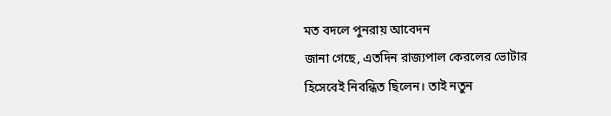মত বদলে পুনরায় আবেদন
জানা গেছে, এতদিন রাজ্যপাল কেরলের ভোটার হিসেবেই নিবন্ধিত ছিলেন। তাই নতুন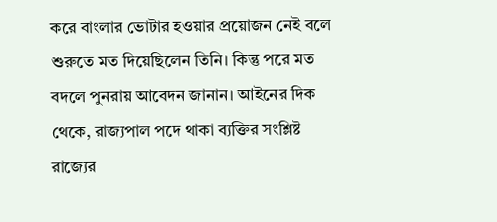করে বাংলার ভোটার হওয়ার প্রয়োজন নেই বলে শুরুতে মত দিয়েছিলেন তিনি। কিন্তু পরে মত বদলে পুনরায় আবেদন জানান। আইনের দিক থেকে, রাজ্যপাল পদে থাকা ব্যক্তির সংশ্লিষ্ট রাজ্যের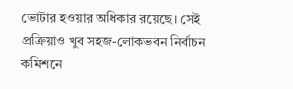ভোটার হওয়ার অধিকার রয়েছে। সেই প্রক্রিয়াও খুব সহজ-লোকভবন নির্বাচন কমিশনে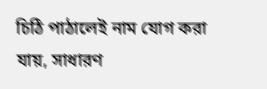চিঠি পাঠালেই নাম যোগ করা যায়, সাধারণ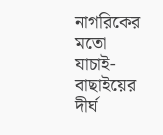নাগরিকের মতো যাচাই-বাছাইয়ের দীর্ঘ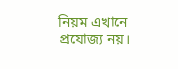নিয়ম এখানে প্রযোজ্য নয়।